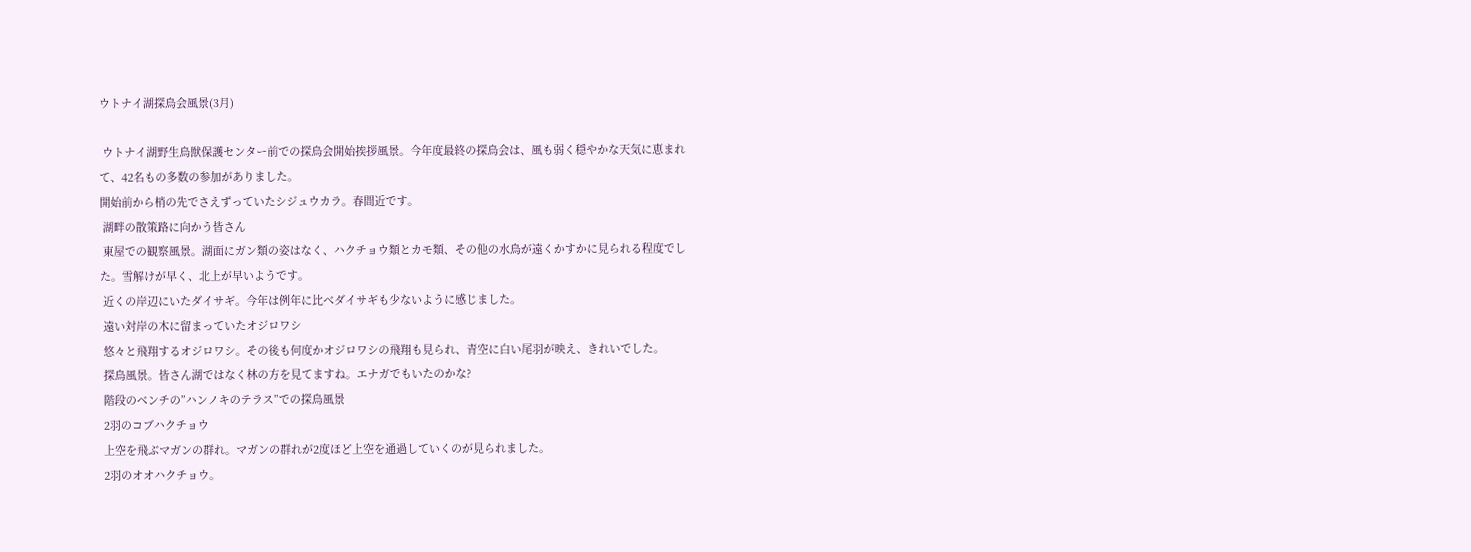ウトナイ湖探鳥会風景(3月)

 ウトナイ湖野生鳥獣保護センター前での探鳥会開始挨拶風景。今年度最終の探鳥会は、風も弱く穏やかな天気に恵まれて、42名もの多数の参加がありました。
開始前から梢の先でさえずっていたシジュウカラ。春間近です。
 湖畔の散策路に向かう皆さん
 東屋での観察風景。湖面にガン類の姿はなく、ハクチョウ類とカモ類、その他の水鳥が遠くかすかに見られる程度でした。雪解けが早く、北上が早いようです。
 近くの岸辺にいたダイサギ。今年は例年に比べダイサギも少ないように感じました。
 遠い対岸の木に留まっていたオジロワシ
 悠々と飛翔するオジロワシ。その後も何度かオジロワシの飛翔も見られ、青空に白い尾羽が映え、きれいでした。
 探鳥風景。皆さん湖ではなく林の方を見てますね。エナガでもいたのかな?
 階段のベンチの”ハンノキのテラス”での探鳥風景
 2羽のコブハクチョウ
 上空を飛ぶマガンの群れ。マガンの群れが2度ほど上空を通過していくのが見られました。
 2羽のオオハクチョウ。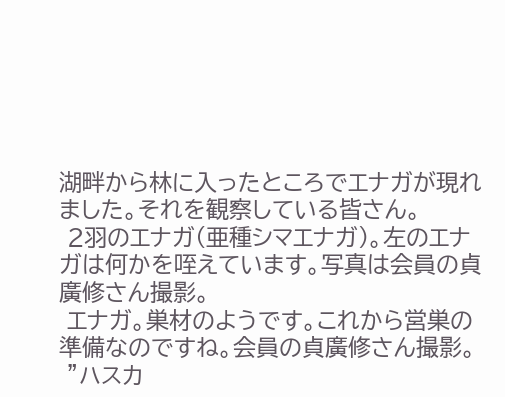湖畔から林に入ったところでエナガが現れました。それを観察している皆さん。
 2羽のエナガ(亜種シマエナガ)。左のエナガは何かを咥えています。写真は会員の貞廣修さん撮影。
 エナガ。巣材のようです。これから営巣の準備なのですね。会員の貞廣修さん撮影。
 ”ハスカ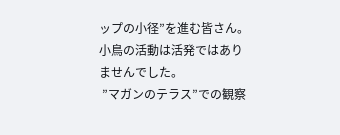ップの小径”を進む皆さん。小鳥の活動は活発ではありませんでした。
 ”マガンのテラス”での観察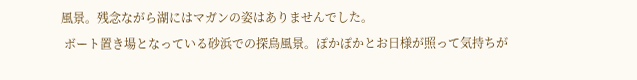風景。残念ながら湖にはマガンの姿はありませんでした。
 ボート置き場となっている砂浜での探鳥風景。ぽかぽかとお日様が照って気持ちが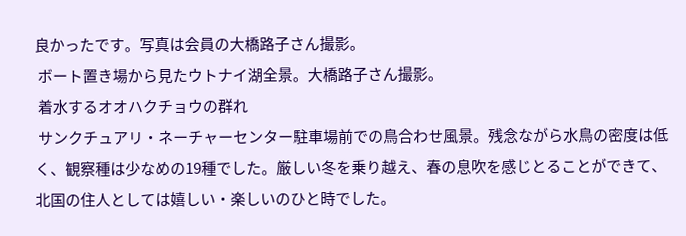良かったです。写真は会員の大橋路子さん撮影。
 ボート置き場から見たウトナイ湖全景。大橋路子さん撮影。
 着水するオオハクチョウの群れ
 サンクチュアリ・ネーチャーセンター駐車場前での鳥合わせ風景。残念ながら水鳥の密度は低く、観察種は少なめの19種でした。厳しい冬を乗り越え、春の息吹を感じとることができて、北国の住人としては嬉しい・楽しいのひと時でした。